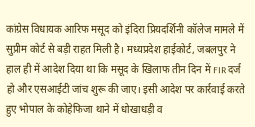कांग्रेस विधायक आरिफ मसूद को इंदिरा प्रियदर्शिनी कॉलेज मामले में सुप्रीम कोर्ट से बड़ी राहत मिली है। मध्यप्रदेश हाईकोर्ट, जबलपुर ने हाल ही में आदेश दिया था कि मसूद के खिलाफ तीन दिन में FIR दर्ज हो और एसआईटी जांच शुरू की जाए। इसी आदेश पर कार्रवाई करते हुए भोपाल के कोहेफिजा थाने में धोखाधड़ी व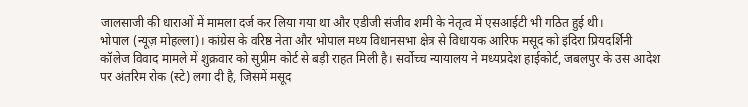जालसाजी की धाराओं में मामला दर्ज कर लिया गया था और एडीजी संजीव शमी के नेतृत्व में एसआईटी भी गठित हुई थी।
भोपाल (न्यूज़ मोहल्ला)। कांग्रेस के वरिष्ठ नेता और भोपाल मध्य विधानसभा क्षेत्र से विधायक आरिफ मसूद को इंदिरा प्रियदर्शिनी कॉलेज विवाद मामले में शुक्रवार को सुप्रीम कोर्ट से बड़ी राहत मिली है। सर्वोच्च न्यायालय ने मध्यप्रदेश हाईकोर्ट, जबलपुर के उस आदेश पर अंतरिम रोक (स्टे) लगा दी है, जिसमें मसूद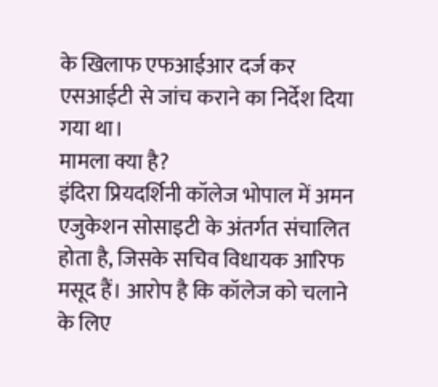के खिलाफ एफआईआर दर्ज कर एसआईटी से जांच कराने का निर्देश दिया गया था।
मामला क्या है?
इंदिरा प्रियदर्शिनी कॉलेज भोपाल में अमन एजुकेशन सोसाइटी के अंतर्गत संचालित होता है, जिसके सचिव विधायक आरिफ मसूद हैं। आरोप है कि कॉलेज को चलाने के लिए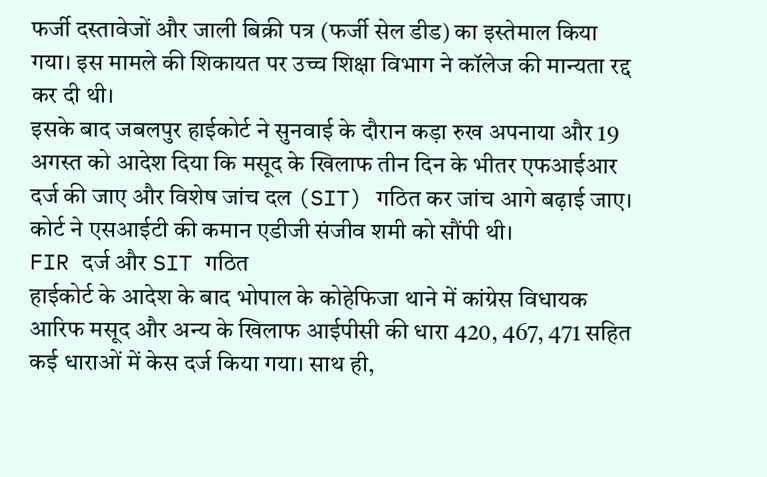फर्जी दस्तावेजों और जाली बिक्री पत्र (फर्जी सेल डीड) का इस्तेमाल किया गया। इस मामले की शिकायत पर उच्च शिक्षा विभाग ने कॉलेज की मान्यता रद्द कर दी थी।
इसके बाद जबलपुर हाईकोर्ट ने सुनवाई के दौरान कड़ा रुख अपनाया और 19 अगस्त को आदेश दिया कि मसूद के खिलाफ तीन दिन के भीतर एफआईआर दर्ज की जाए और विशेष जांच दल (SIT) गठित कर जांच आगे बढ़ाई जाए। कोर्ट ने एसआईटी की कमान एडीजी संजीव शमी को सौंपी थी।
FIR दर्ज और SIT गठित
हाईकोर्ट के आदेश के बाद भोपाल के कोहेफिजा थाने में कांग्रेस विधायक आरिफ मसूद और अन्य के खिलाफ आईपीसी की धारा 420, 467, 471 सहित कई धाराओं में केस दर्ज किया गया। साथ ही,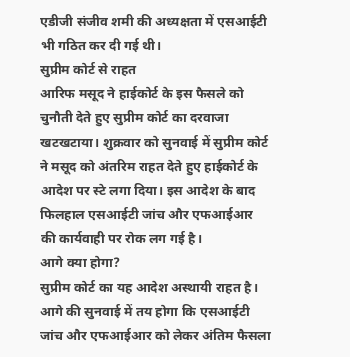एडीजी संजीव शमी की अध्यक्षता में एसआईटी भी गठित कर दी गई थी।
सुप्रीम कोर्ट से राहत
आरिफ मसूद ने हाईकोर्ट के इस फैसले को चुनौती देते हुए सुप्रीम कोर्ट का दरवाजा खटखटाया। शुक्रवार को सुनवाई में सुप्रीम कोर्ट ने मसूद को अंतरिम राहत देते हुए हाईकोर्ट के आदेश पर स्टे लगा दिया। इस आदेश के बाद फिलहाल एसआईटी जांच और एफआईआर की कार्यवाही पर रोक लग गई है।
आगे क्या होगा?
सुप्रीम कोर्ट का यह आदेश अस्थायी राहत है। आगे की सुनवाई में तय होगा कि एसआईटी जांच और एफआईआर को लेकर अंतिम फैसला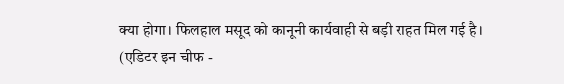क्या होगा। फिलहाल मसूद को कानूनी कार्यवाही से बड़ी राहत मिल गई है।
(एडिटर इन चीफ -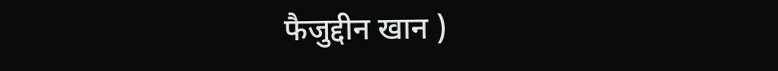फैजुद्दीन खान )